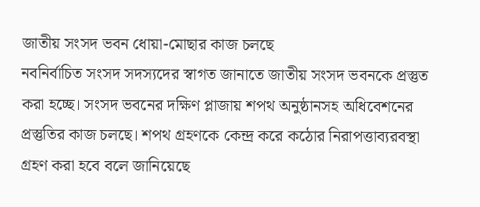জাতীয় সংসদ ভবন ধোয়া-মোছার কাজ চলছে
নবনির্বাচিত সংসদ সদস্যদের স্বাগত জানাতে জাতীয় সংসদ ভবনকে প্রস্তুত করা হচ্ছে। সংসদ ভবনের দক্ষিণ প্লাজায় শপথ অনুষ্ঠানসহ অধিবেশনের প্রস্তুতির কাজ চলছে। শপথ গ্রহণকে কেন্দ্র করে কঠোর নিরাপত্তাব্যরবস্থা গ্রহণ করা হবে বলে জানিয়েছে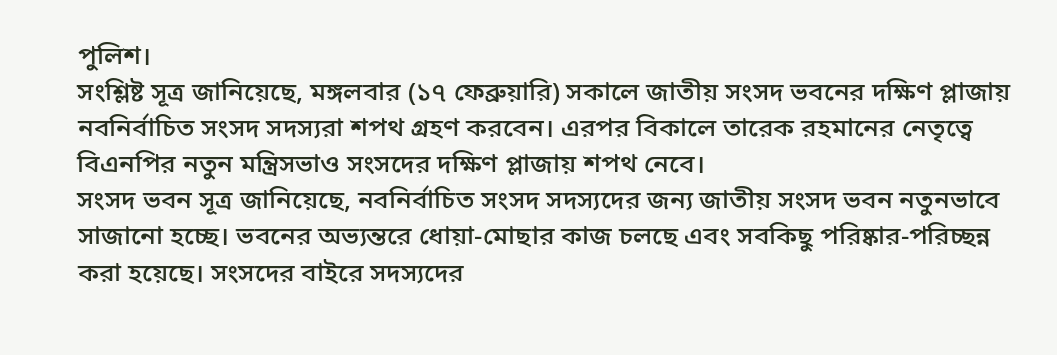পুলিশ।
সংশ্লিষ্ট সূত্র জানিয়েছে, মঙ্গলবার (১৭ ফেব্রুয়ারি) সকালে জাতীয় সংসদ ভবনের দক্ষিণ প্লাজায় নবনির্বাচিত সংসদ সদস্যরা শপথ গ্রহণ করবেন। এরপর বিকালে তারেক রহমানের নেতৃত্বে বিএনপির নতুন মন্ত্রিসভাও সংসদের দক্ষিণ প্লাজায় শপথ নেবে।
সংসদ ভবন সূত্র জানিয়েছে, নবনির্বাচিত সংসদ সদস্যদের জন্য জাতীয় সংসদ ভবন নতুনভাবে সাজানো হচ্ছে। ভবনের অভ্যন্তরে ধোয়া-মোছার কাজ চলছে এবং সবকিছু পরিষ্কার-পরিচ্ছন্ন করা হয়েছে। সংসদের বাইরে সদস্যদের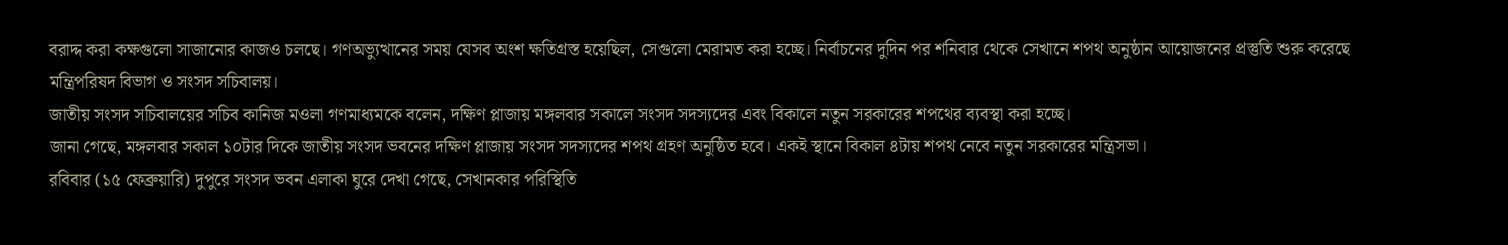বরাদ্দ করা কক্ষগুলো সাজানোর কাজও চলছে। গণঅভ্যুত্থানের সময় যেসব অংশ ক্ষতিগ্রস্ত হয়েছিল, সেগুলো মেরামত করা হচ্ছে। নির্বাচনের দুদিন পর শনিবার থেকে সেখানে শপথ অনুষ্ঠান আয়োজনের প্রস্তুতি শুরু করেছে মন্ত্রিপরিষদ বিভাগ ও সংসদ সচিবালয়।
জাতীয় সংসদ সচিবালয়ের সচিব কানিজ মওলা গণমাধ্যমকে বলেন, দক্ষিণ প্লাজায় মঙ্গলবার সকালে সংসদ সদস্যদের এবং বিকালে নতুন সরকারের শপথের ব্যবস্থা করা হচ্ছে।
জানা গেছে, মঙ্গলবার সকাল ১০টার দিকে জাতীয় সংসদ ভবনের দক্ষিণ প্লাজায় সংসদ সদস্যদের শপথ গ্রহণ অনুষ্ঠিত হবে। একই স্থানে বিকাল ৪টায় শপথ নেবে নতুন সরকারের মন্ত্রিসভা।
রবিবার (১৫ ফেব্রুয়ারি) দুপুরে সংসদ ভবন এলাকা ঘুরে দেখা গেছে, সেখানকার পরিস্থিতি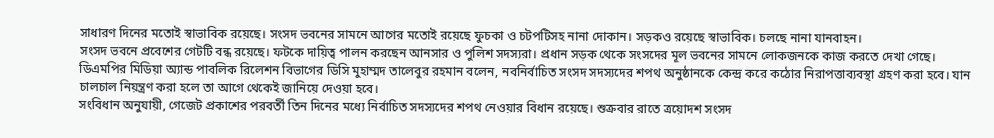সাধারণ দিনের মতোই স্বাভাবিক রয়েছে। সংসদ ভবনের সামনে আগের মতোই রয়েছে ফুচকা ও চটপটিসহ নানা দোকান। সড়কও রয়েছে স্বাভাবিক। চলছে নানা যানবাহন।
সংসদ ভবনে প্রবেশের গেটটি বন্ধ রয়েছে। ফটকে দায়িত্ব পালন করছেন আনসার ও পুলিশ সদস্যরা। প্রধান সড়ক থেকে সংসদের মূল ভবনের সামনে লোকজনকে কাজ করতে দেখা গেছে।
ডিএমপির মিডিয়া অ্যান্ড পাবলিক রিলেশন বিভাগের ডিসি মুহাম্মদ তালেবুর রহমান বলেন, নবনির্বাচিত সংসদ সদস্যদের শপথ অনুষ্ঠানকে কেন্দ্র করে কঠোর নিরাপত্তাব্যবস্থা গ্রহণ করা হবে। যান চালচাল নিয়ন্ত্রণ করা হলে তা আগে থেকেই জানিয়ে দেওয়া হবে।
সংবিধান অনুযায়ী, গেজেট প্রকাশের পরবর্তী তিন দিনের মধ্যে নির্বাচিত সদস্যদের শপথ নেওয়ার বিধান রয়েছে। শুক্রবার রাতে ত্রয়োদশ সংসদ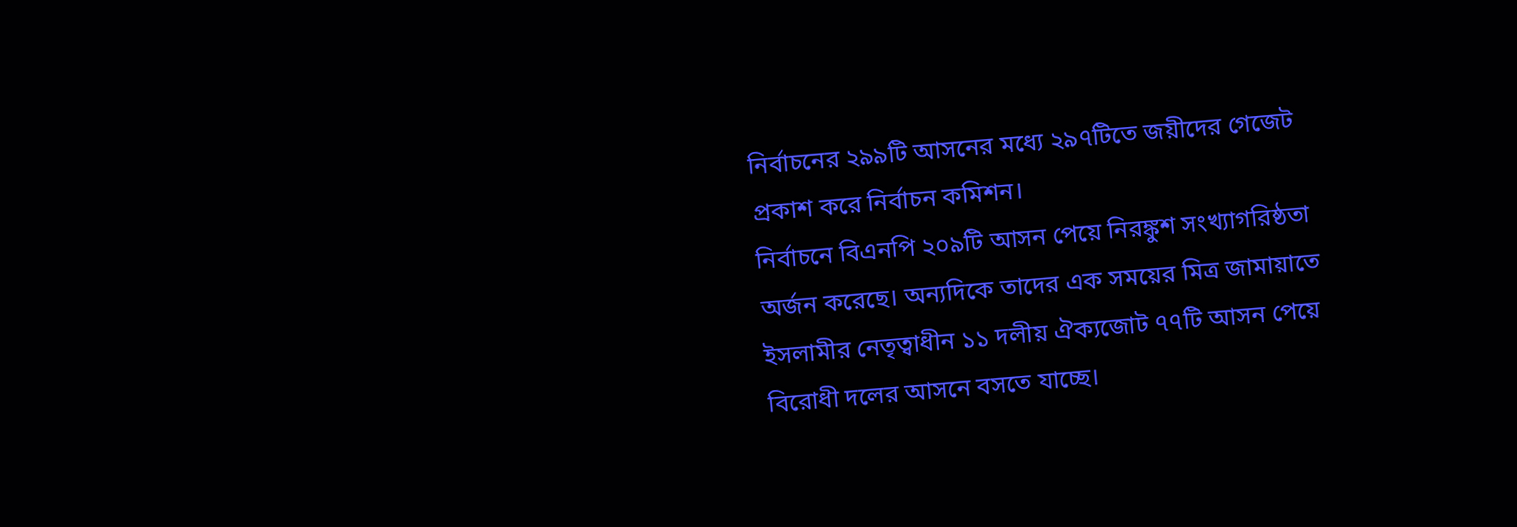নির্বাচনের ২৯৯টি আসনের মধ্যে ২৯৭টিতে জয়ীদের গেজেট প্রকাশ করে নির্বাচন কমিশন।
নির্বাচনে বিএনপি ২০৯টি আসন পেয়ে নিরঙ্কুশ সংখ্যাগরিষ্ঠতা অর্জন করেছে। অন্যদিকে তাদের এক সময়ের মিত্র জামায়াতে ইসলামীর নেতৃত্বাধীন ১১ দলীয় ঐক্যজোট ৭৭টি আসন পেয়ে বিরোধী দলের আসনে বসতে যাচ্ছে।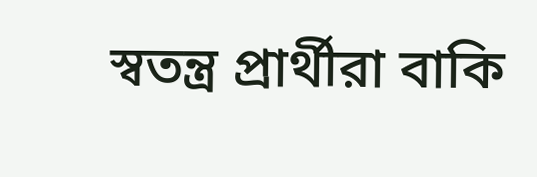স্বতন্ত্র প্রার্থীরা বাকি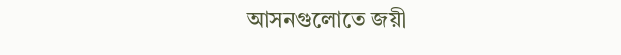আসনগুলোতে জয়ী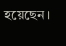হয়েছেন।